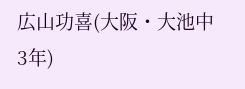広山功喜(大阪・大池中3年)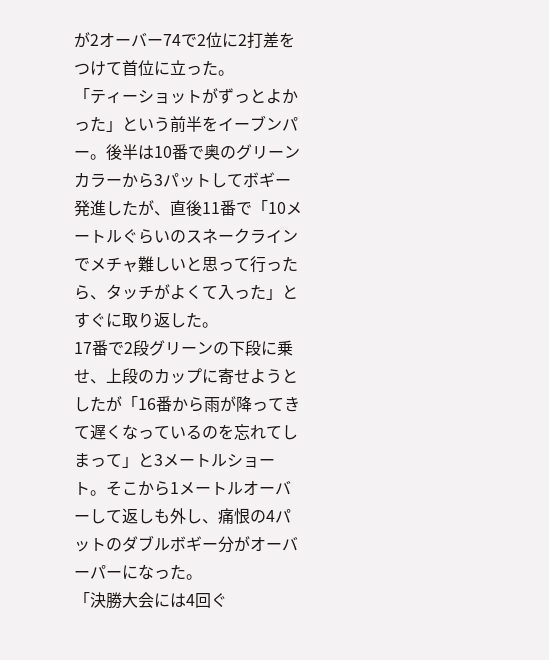が2オーバー74で2位に2打差をつけて首位に立った。
「ティーショットがずっとよかった」という前半をイーブンパー。後半は10番で奥のグリーンカラーから3パットしてボギー発進したが、直後11番で「10メートルぐらいのスネークラインでメチャ難しいと思って行ったら、タッチがよくて入った」とすぐに取り返した。
17番で2段グリーンの下段に乗せ、上段のカップに寄せようとしたが「16番から雨が降ってきて遅くなっているのを忘れてしまって」と3メートルショート。そこから1メートルオーバーして返しも外し、痛恨の4パットのダブルボギー分がオーバーパーになった。
「決勝大会には4回ぐ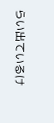らい出ているけ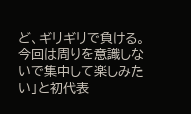ど、ギリギリで負ける。今回は周りを意識しないで集中して楽しみたい」と初代表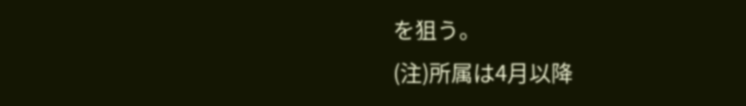を狙う。
(注)所属は4月以降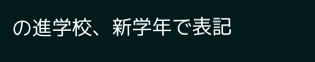の進学校、新学年で表記